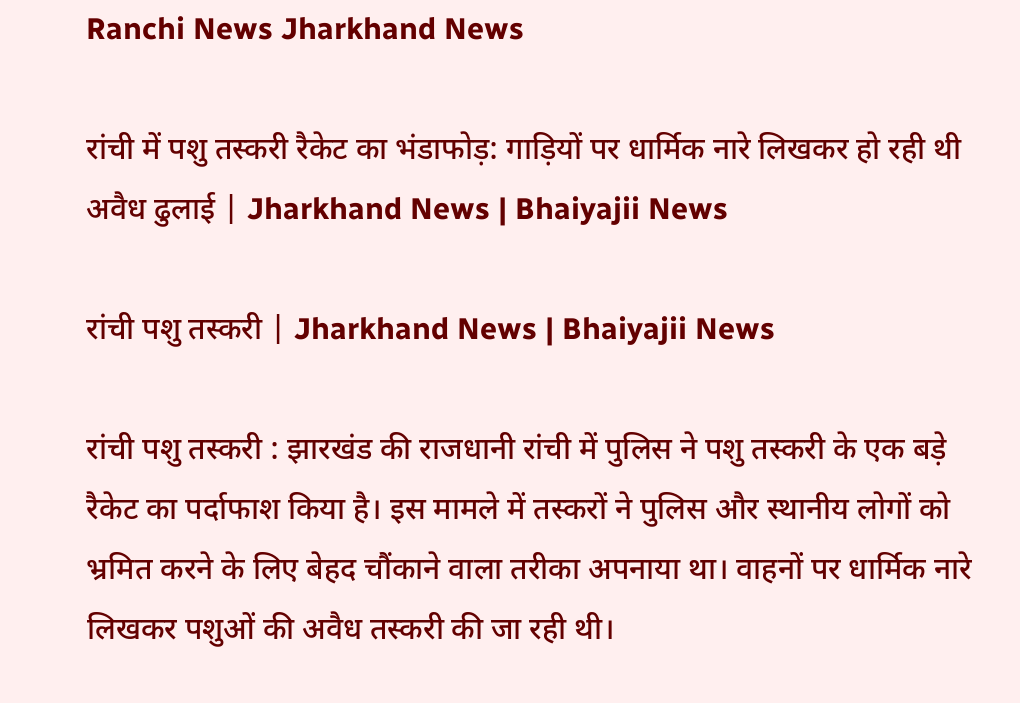Ranchi News Jharkhand News

रांची में पशु तस्करी रैकेट का भंडाफोड़: गाड़ियों पर धार्मिक नारे लिखकर हो रही थी अवैध ढुलाई | Jharkhand News | Bhaiyajii News

रांची पशु तस्करी | Jharkhand News | Bhaiyajii News

रांची पशु तस्करी : झारखंड की राजधानी रांची में पुलिस ने पशु तस्करी के एक बड़े रैकेट का पर्दाफाश किया है। इस मामले में तस्करों ने पुलिस और स्थानीय लोगों को भ्रमित करने के लिए बेहद चौंकाने वाला तरीका अपनाया था। वाहनों पर धार्मिक नारे लिखकर पशुओं की अवैध तस्करी की जा रही थी।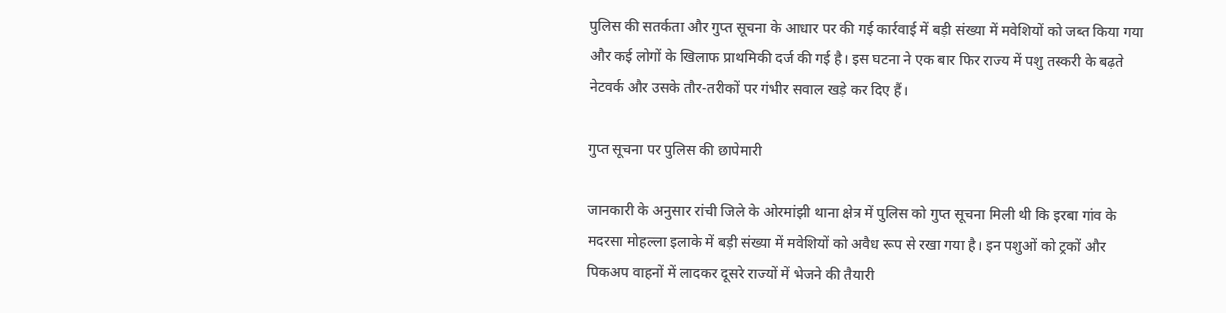पुलिस की सतर्कता और गुप्त सूचना के आधार पर की गई कार्रवाई में बड़ी संख्या में मवेशियों को जब्त किया गया और कई लोगों के खिलाफ प्राथमिकी दर्ज की गई है। इस घटना ने एक बार फिर राज्य में पशु तस्करी के बढ़ते नेटवर्क और उसके तौर-तरीकों पर गंभीर सवाल खड़े कर दिए हैं।

गुप्त सूचना पर पुलिस की छापेमारी

जानकारी के अनुसार रांची जिले के ओरमांझी थाना क्षेत्र में पुलिस को गुप्त सूचना मिली थी कि इरबा गांव के मदरसा मोहल्ला इलाके में बड़ी संख्या में मवेशियों को अवैध रूप से रखा गया है। इन पशुओं को ट्रकों और पिकअप वाहनों में लादकर दूसरे राज्यों में भेजने की तैयारी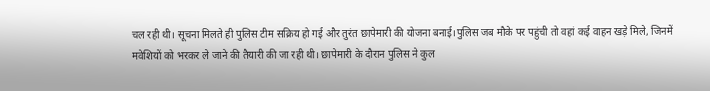चल रही थी। सूचना मिलते ही पुलिस टीम सक्रिय हो गई और तुरंत छापेमारी की योजना बनाई।पुलिस जब मौके पर पहुंची तो वहां कई वाहन खड़े मिले, जिनमें मवेशियों को भरकर ले जाने की तैयारी की जा रही थी। छापेमारी के दौरान पुलिस ने कुल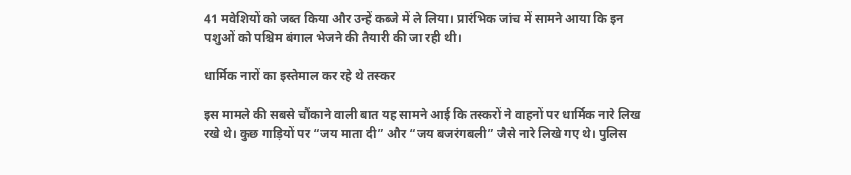41 मवेशियों को जब्त किया और उन्हें कब्जे में ले लिया। प्रारंभिक जांच में सामने आया कि इन पशुओं को पश्चिम बंगाल भेजने की तैयारी की जा रही थी।

धार्मिक नारों का इस्तेमाल कर रहे थे तस्कर

इस मामले की सबसे चौंकाने वाली बात यह सामने आई कि तस्करों ने वाहनों पर धार्मिक नारे लिख रखे थे। कुछ गाड़ियों पर “जय माता दी” और “जय बजरंगबली” जैसे नारे लिखे गए थे। पुलिस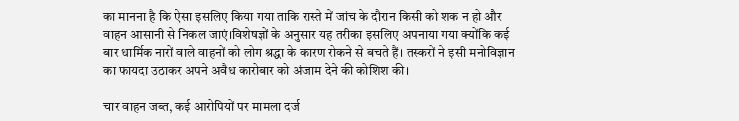का मानना है कि ऐसा इसलिए किया गया ताकि रास्ते में जांच के दौरान किसी को शक न हो और वाहन आसानी से निकल जाएं।विशेषज्ञों के अनुसार यह तरीका इसलिए अपनाया गया क्योंकि कई बार धार्मिक नारों वाले वाहनों को लोग श्रद्धा के कारण रोकने से बचते हैं। तस्करों ने इसी मनोविज्ञान का फायदा उठाकर अपने अवैध कारोबार को अंजाम देने की कोशिश की।

चार वाहन जब्त, कई आरोपियों पर मामला दर्ज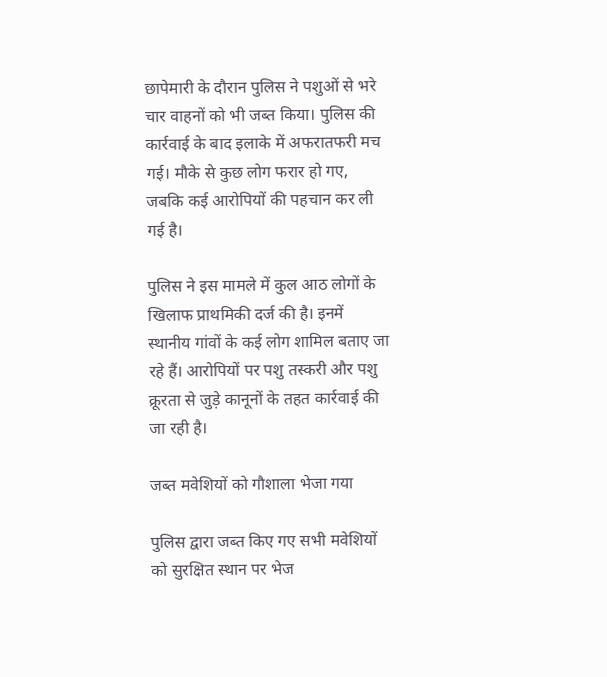छापेमारी के दौरान पुलिस ने पशुओं से भरे चार वाहनों को भी जब्त किया। पुलिस की कार्रवाई के बाद इलाके में अफरातफरी मच गई। मौके से कुछ लोग फरार हो गए, जबकि कई आरोपियों की पहचान कर ली गई है।

पुलिस ने इस मामले में कुल आठ लोगों के खिलाफ प्राथमिकी दर्ज की है। इनमें स्थानीय गांवों के कई लोग शामिल बताए जा रहे हैं। आरोपियों पर पशु तस्करी और पशु क्रूरता से जुड़े कानूनों के तहत कार्रवाई की जा रही है।

जब्त मवेशियों को गौशाला भेजा गया

पुलिस द्वारा जब्त किए गए सभी मवेशियों को सुरक्षित स्थान पर भेज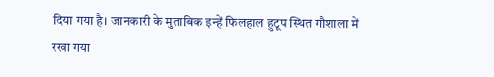दिया गया है। जानकारी के मुताबिक इन्हें फिलहाल हुटूप स्थित गौशाला में रखा गया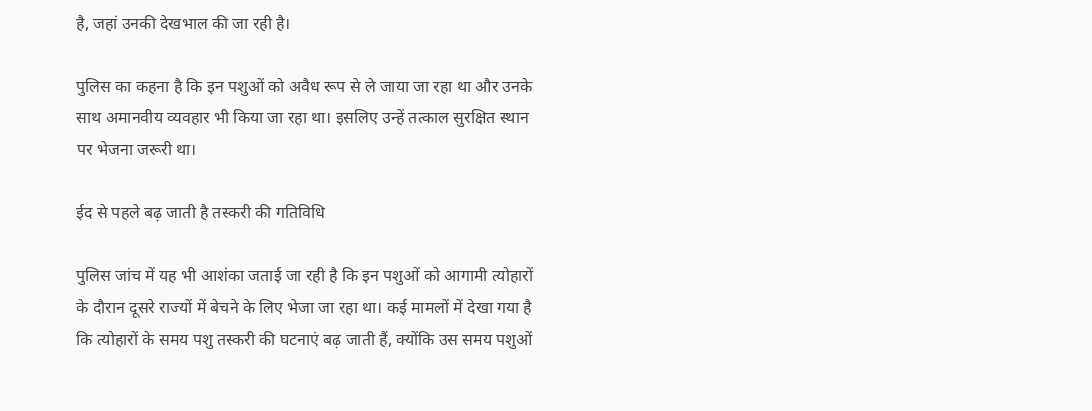है, जहां उनकी देखभाल की जा रही है।

पुलिस का कहना है कि इन पशुओं को अवैध रूप से ले जाया जा रहा था और उनके साथ अमानवीय व्यवहार भी किया जा रहा था। इसलिए उन्हें तत्काल सुरक्षित स्थान पर भेजना जरूरी था।

ईद से पहले बढ़ जाती है तस्करी की गतिविधि

पुलिस जांच में यह भी आशंका जताई जा रही है कि इन पशुओं को आगामी त्योहारों के दौरान दूसरे राज्यों में बेचने के लिए भेजा जा रहा था। कई मामलों में देखा गया है कि त्योहारों के समय पशु तस्करी की घटनाएं बढ़ जाती हैं, क्योंकि उस समय पशुओं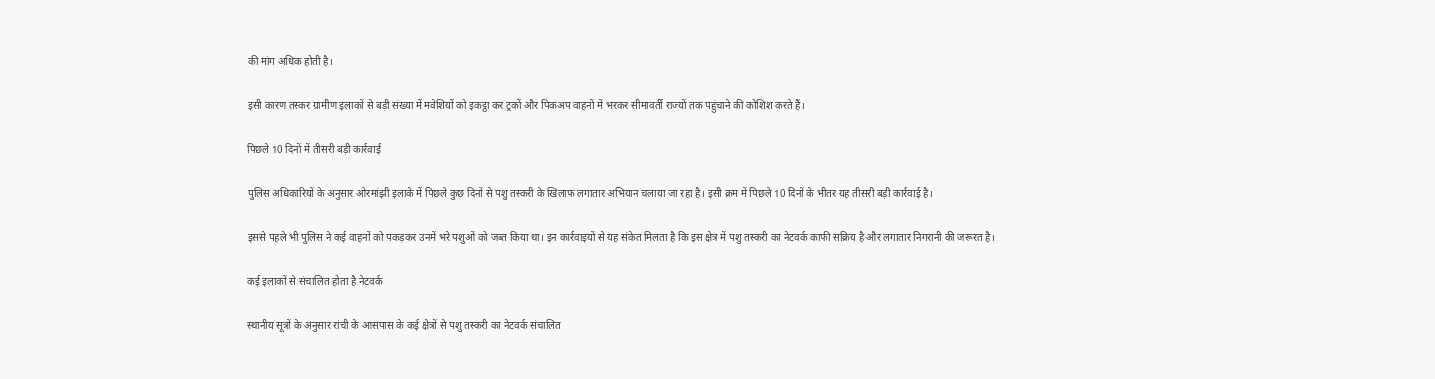की मांग अधिक होती है।

इसी कारण तस्कर ग्रामीण इलाकों से बड़ी संख्या में मवेशियों को इकट्ठा कर ट्रकों और पिकअप वाहनों में भरकर सीमावर्ती राज्यों तक पहुंचाने की कोशिश करते हैं।

पिछले 10 दिनों में तीसरी बड़ी कार्रवाई

पुलिस अधिकारियों के अनुसार ओरमांझी इलाके में पिछले कुछ दिनों से पशु तस्करी के खिलाफ लगातार अभियान चलाया जा रहा है। इसी क्रम में पिछले 10 दिनों के भीतर यह तीसरी बड़ी कार्रवाई है।

इससे पहले भी पुलिस ने कई वाहनों को पकड़कर उनमें भरे पशुओं को जब्त किया था। इन कार्रवाइयों से यह संकेत मिलता है कि इस क्षेत्र में पशु तस्करी का नेटवर्क काफी सक्रिय है और लगातार निगरानी की जरूरत है।

कई इलाकों से संचालित होता है नेटवर्क

स्थानीय सूत्रों के अनुसार रांची के आसपास के कई क्षेत्रों से पशु तस्करी का नेटवर्क संचालित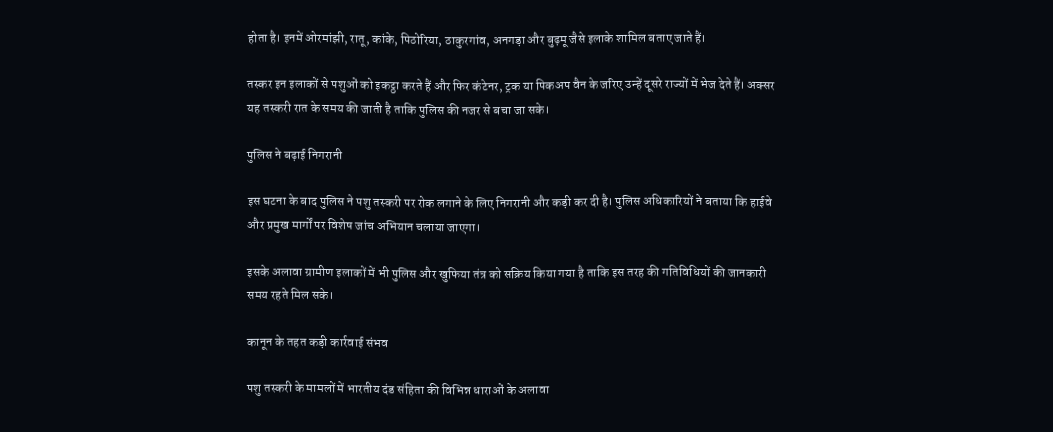होता है। इनमें ओरमांझी, रातू, कांके, पिठोरिया, ठाकुरगांव, अनगड़ा और बुढ़मू जैसे इलाके शामिल बताए जाते हैं।

तस्कर इन इलाकों से पशुओं को इकट्ठा करते हैं और फिर कंटेनर, ट्रक या पिकअप वैन के जरिए उन्हें दूसरे राज्यों में भेज देते हैं। अक्सर यह तस्करी रात के समय की जाती है ताकि पुलिस की नजर से बचा जा सके।

पुलिस ने बढ़ाई निगरानी

इस घटना के बाद पुलिस ने पशु तस्करी पर रोक लगाने के लिए निगरानी और कड़ी कर दी है। पुलिस अधिकारियों ने बताया कि हाईवे और प्रमुख मार्गों पर विशेष जांच अभियान चलाया जाएगा।

इसके अलावा ग्रामीण इलाकों में भी पुलिस और खुफिया तंत्र को सक्रिय किया गया है ताकि इस तरह की गतिविधियों की जानकारी समय रहते मिल सके।

कानून के तहत कड़ी कार्रवाई संभव

पशु तस्करी के मामलों में भारतीय दंड संहिता की विभिन्न धाराओं के अलावा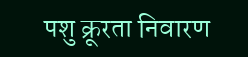पशु क्रूरता निवारण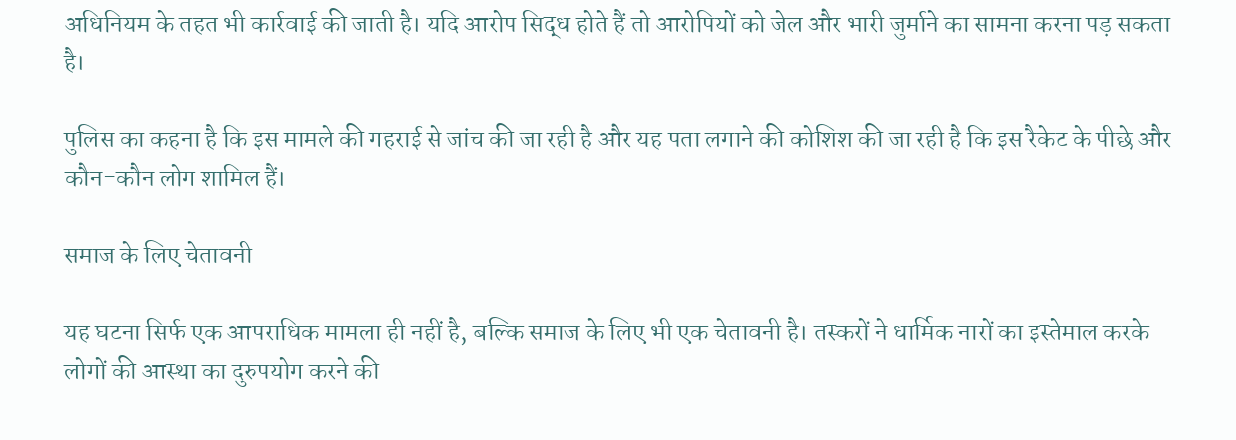अधिनियम के तहत भी कार्रवाई की जाती है। यदि आरोप सिद्ध होते हैं तो आरोपियों को जेल और भारी जुर्माने का सामना करना पड़ सकता है।

पुलिस का कहना है कि इस मामले की गहराई से जांच की जा रही है और यह पता लगाने की कोशिश की जा रही है कि इस रैकेट के पीछे और कौन-कौन लोग शामिल हैं।

समाज के लिए चेतावनी

यह घटना सिर्फ एक आपराधिक मामला ही नहीं है, बल्कि समाज के लिए भी एक चेतावनी है। तस्करों ने धार्मिक नारों का इस्तेमाल करके लोगों की आस्था का दुरुपयोग करने की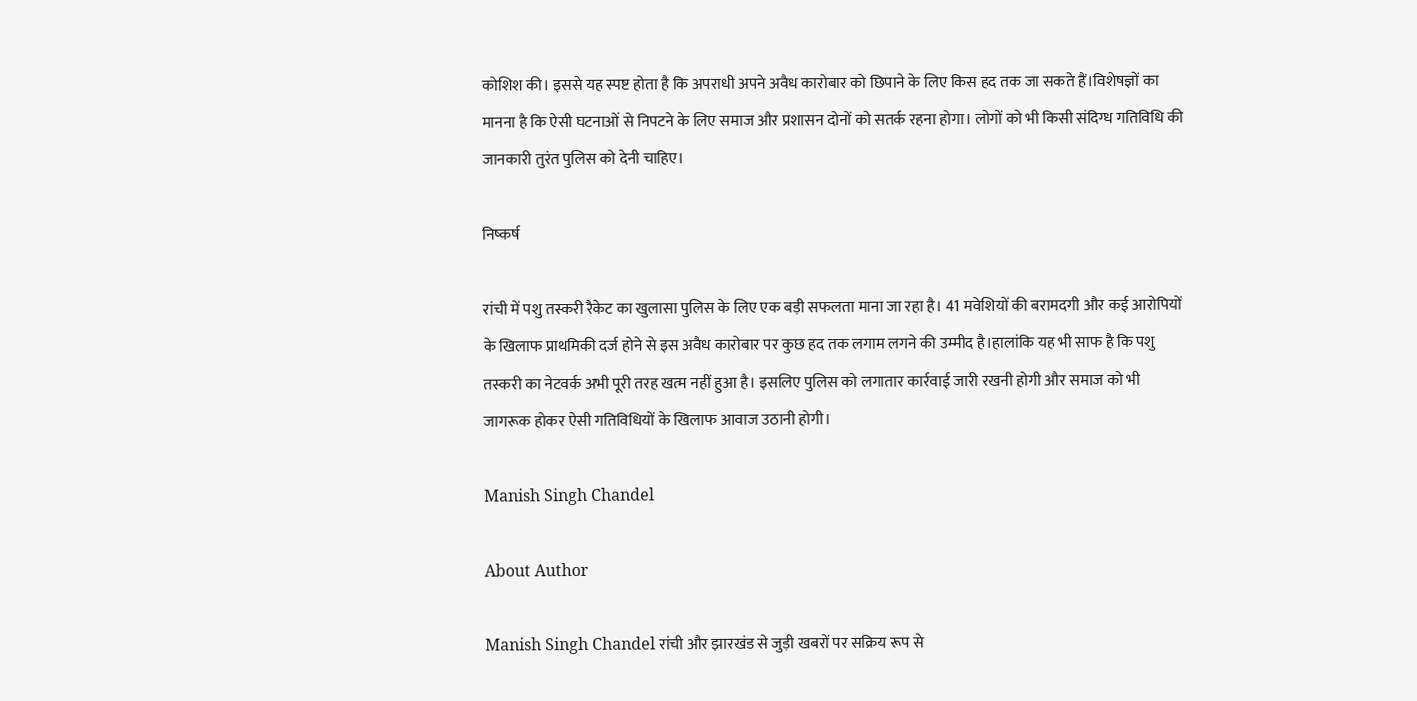कोशिश की। इससे यह स्पष्ट होता है कि अपराधी अपने अवैध कारोबार को छिपाने के लिए किस हद तक जा सकते हैं।विशेषज्ञों का मानना है कि ऐसी घटनाओं से निपटने के लिए समाज और प्रशासन दोनों को सतर्क रहना होगा। लोगों को भी किसी संदिग्ध गतिविधि की जानकारी तुरंत पुलिस को देनी चाहिए।

निष्कर्ष

रांची में पशु तस्करी रैकेट का खुलासा पुलिस के लिए एक बड़ी सफलता माना जा रहा है। 41 मवेशियों की बरामदगी और कई आरोपियों के खिलाफ प्राथमिकी दर्ज होने से इस अवैध कारोबार पर कुछ हद तक लगाम लगने की उम्मीद है।हालांकि यह भी साफ है कि पशु तस्करी का नेटवर्क अभी पूरी तरह खत्म नहीं हुआ है। इसलिए पुलिस को लगातार कार्रवाई जारी रखनी होगी और समाज को भी जागरूक होकर ऐसी गतिविधियों के खिलाफ आवाज उठानी होगी।

Manish Singh Chandel

About Author

Manish Singh Chandel रांची और झारखंड से जुड़ी खबरों पर सक्रिय रूप से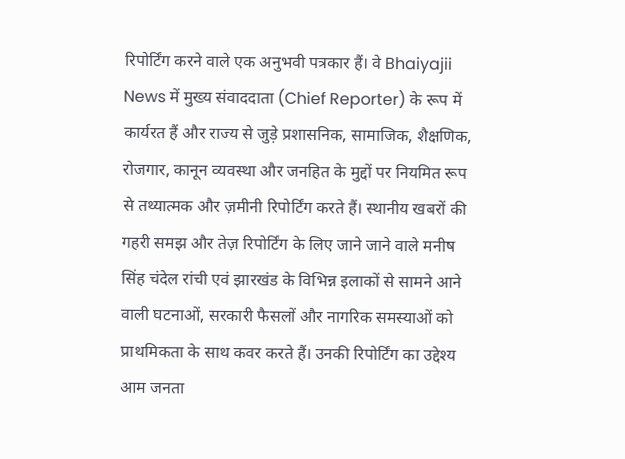रिपोर्टिंग करने वाले एक अनुभवी पत्रकार हैं। वे Bhaiyajii News में मुख्य संवाददाता (Chief Reporter) के रूप में कार्यरत हैं और राज्य से जुड़े प्रशासनिक, सामाजिक, शैक्षणिक, रोजगार, कानून व्यवस्था और जनहित के मुद्दों पर नियमित रूप से तथ्यात्मक और ज़मीनी रिपोर्टिंग करते हैं। स्थानीय खबरों की गहरी समझ और तेज़ रिपोर्टिंग के लिए जाने जाने वाले मनीष सिंह चंदेल रांची एवं झारखंड के विभिन्न इलाकों से सामने आने वाली घटनाओं, सरकारी फैसलों और नागरिक समस्याओं को प्राथमिकता के साथ कवर करते हैं। उनकी रिपोर्टिंग का उद्देश्य आम जनता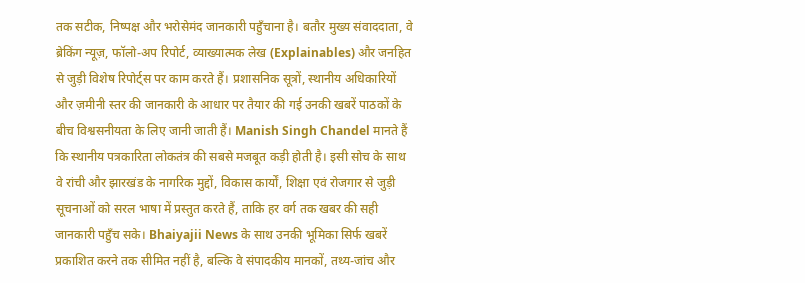तक सटीक, निष्पक्ष और भरोसेमंद जानकारी पहुँचाना है। बतौर मुख्य संवाददाता, वे ब्रेकिंग न्यूज़, फॉलो-अप रिपोर्ट, व्याख्यात्मक लेख (Explainables) और जनहित से जुड़ी विशेष रिपोर्ट्स पर काम करते हैं। प्रशासनिक सूत्रों, स्थानीय अधिकारियों और ज़मीनी स्तर की जानकारी के आधार पर तैयार की गई उनकी खबरें पाठकों के बीच विश्वसनीयता के लिए जानी जाती हैं। Manish Singh Chandel मानते हैं कि स्थानीय पत्रकारिता लोकतंत्र की सबसे मजबूत कड़ी होती है। इसी सोच के साथ वे रांची और झारखंड के नागरिक मुद्दों, विकास कार्यों, शिक्षा एवं रोजगार से जुड़ी सूचनाओं को सरल भाषा में प्रस्तुत करते हैं, ताकि हर वर्ग तक खबर की सही जानकारी पहुँच सके। Bhaiyajii News के साथ उनकी भूमिका सिर्फ खबरें प्रकाशित करने तक सीमित नहीं है, बल्कि वे संपादकीय मानकों, तथ्य-जांच और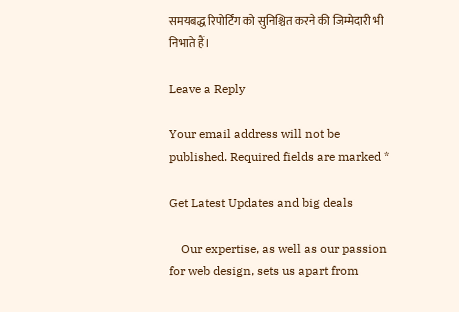समयबद्ध रिपोर्टिंग को सुनिश्चित करने की जिम्मेदारी भी निभाते हैं।

Leave a Reply

Your email address will not be published. Required fields are marked *

Get Latest Updates and big deals

    Our expertise, as well as our passion for web design, sets us apart from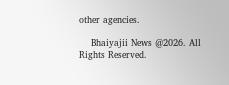other agencies.

    Bhaiyajii News @2026. All Rights Reserved.